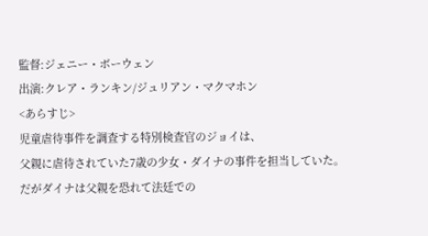監督:ジェニー・ボーウェン
出演:クレア・ランキン/ジュリアン・マクマホン
<あらすじ>
児童虐待事件を調査する特別検査官のジョイは、
父親に虐待されていた7歳の少女・ダイナの事件を担当していた。
だがダイナは父親を恐れて法廷での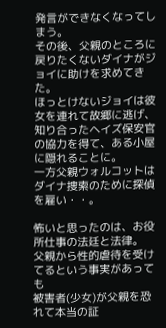発言ができなくなってしまう。
その後、父親のところに戻りたくないダイナがジョイに助けを求めてきた。
ほっとけないジョイは彼女を連れて故郷に逃げ、
知り合ったヘイズ保安官の協力を得て、ある小屋に隠れることに。
一方父親ウォルコットはダイナ捜索のために探偵を雇い・・。

怖いと思ったのは、お役所仕事の法廷と法律。
父親から性的虐待を受けてるという事実があっても
被害者(少女)が父親を恐れて本当の証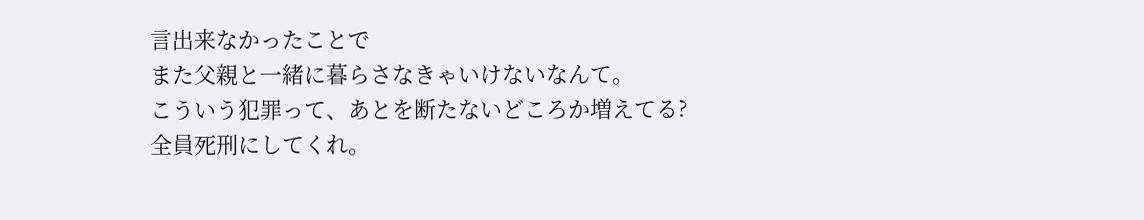言出来なかったことで
また父親と一緒に暮らさなきゃいけないなんて。
こういう犯罪って、あとを断たないどころか増えてる?
全員死刑にしてくれ。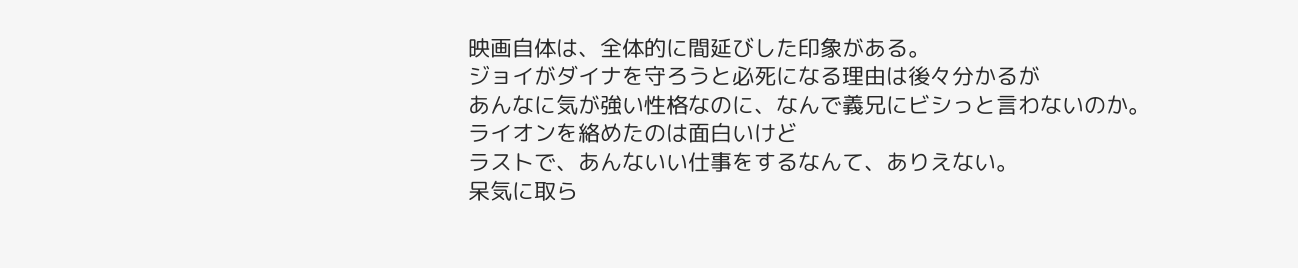映画自体は、全体的に間延びした印象がある。
ジョイがダイナを守ろうと必死になる理由は後々分かるが
あんなに気が強い性格なのに、なんで義兄にビシっと言わないのか。
ライオンを絡めたのは面白いけど
ラストで、あんないい仕事をするなんて、ありえない。
呆気に取ら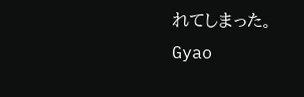れてしまった。
Gyao